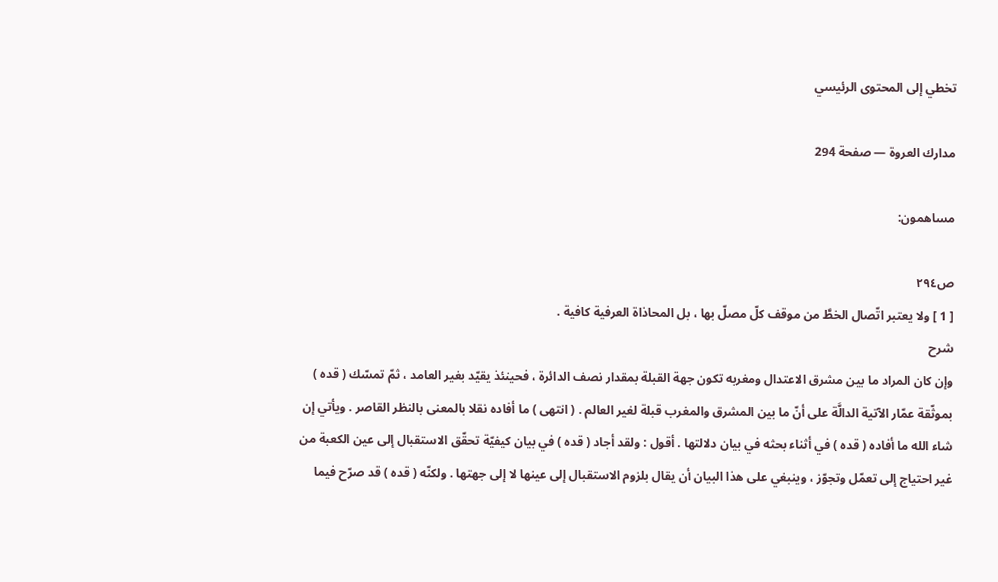تخطي إلى المحتوى الرئيسي

مدارك العروة — صفحة 294

مساهمون:

ص٢٩٤
[ 1 ] ولا يعتبر اتّصال الخطَّ من موقف كلّ مصلّ بها ، بل المحاذاة العرفية كافية .
شرح
وإن كان المراد ما بين مشرق الاعتدال ومغربه تكون جهة القبلة بمقدار نصف الدائرة ، فحينئذ يقيّد بغير العامد ، ثمّ تمسّك ( قده ) بموثّقة عمّار الآتية الدالَّة على أنّ ما بين المشرق والمغرب قبلة لغير العالم . ( انتهى ) ما أفاده نقلا بالمعنى بالنظر القاصر . ويأتي إن شاء الله ما أفاده ( قده ) في أثناء بحثه في بيان دلالتها . أقول : ولقد أجاد ( قده ) في بيان كيفيّة تحقّق الاستقبال إلى عين الكعبة من غير احتياج إلى تعمّل وتجوّز ، وينبغي على هذا البيان أن يقال بلزوم الاستقبال إلى عينها لا إلى جهتها . ولكنّه ( قده ) قد صرّح فيما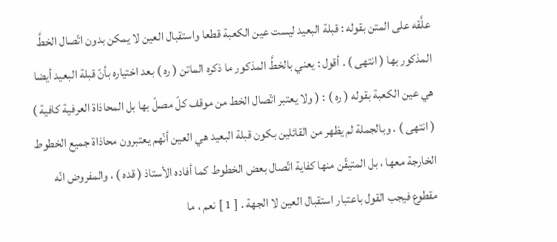علَّقه على المتن بقوله : قبلة البعيد ليست عين الكعبة قطعا واستقبال العين لا يمكن بدون اتّصال الخطَّ المذكور بها ( انتهى ) . أقول : يعني بالخطَّ المذكور ما ذكره الماتن ( ره ) بعد اختياره بأنّ قبلة البعيد أيضا هي عين الكعبة بقوله ( ره ) : ( ولا يعتبر اتّصال الخط من موقف كلّ مصلّ بها بل المحاذاة العرفية كافية ) ( انتهى ) . وبالجملة لم يظهر من القائلين بكون قبلة البعيد هي العين أنّهم يعتبرون محاذاة جميع الخطوط الخارجة معها ، بل المتيقّن منها كفاية اتّصال بعض الخطوط كما أفاده الأستاذ ( قده ) ، والمفروض انّه مقطوع فيجب القول باعتبار استقبال العين لا الجهة . [ 1 ] نعم ، ما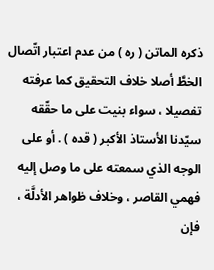ذكره الماتن ( ره ) من عدم اعتبار اتّصال الخطَّ أصلا خلاف التحقيق كما عرفته تفصيلا ، سواء بنيت على ما حقّقه سيّدنا الأستاذ الأكبر ( قده ) . أو على الوجه الذي سمعته على ما وصل إليه فهمي القاصر ، وخلاف ظواهر الأدلَّة ، فإن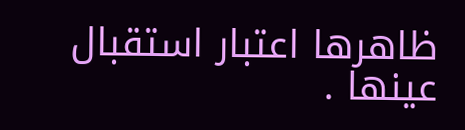ظاهرها اعتبار استقبال عينها .